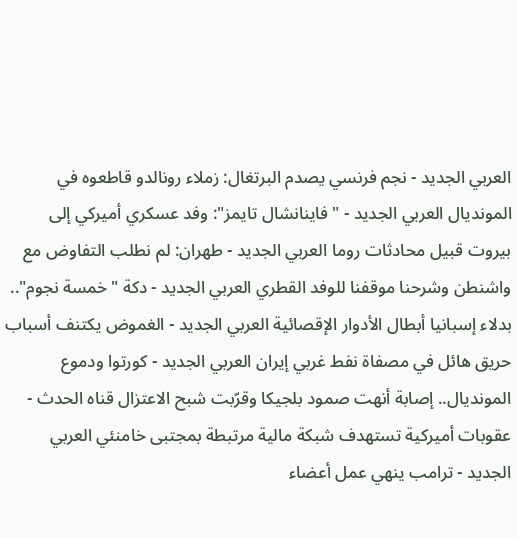العربي الجديد - نجم فرنسي يصدم البرتغال: زملاء رونالدو قاطعوه في المونديال العربي الجديد - "فاينانشال تايمز": وفد عسكري أميركي إلى بيروت قبيل محادثات روما العربي الجديد - طهران: لم نطلب التفاوض مع واشنطن وشرحنا موقفنا للوفد القطري العربي الجديد - دكة "خمسة نجوم".. بدلاء إسبانيا أبطال الأدوار الإقصائية العربي الجديد - الغموض يكتنف أسباب حريق هائل في مصفاة نفط غربي إيران العربي الجديد - كورتوا ودموع المونديال.. إصابة أنهت صمود بلجيكا وقرّبت شبح الاعتزال قناه الحدث - عقوبات أميركية تستهدف شبكة مالية مرتبطة بمجتبى خامنئي العربي الجديد - ترامب ينهي عمل أعضاء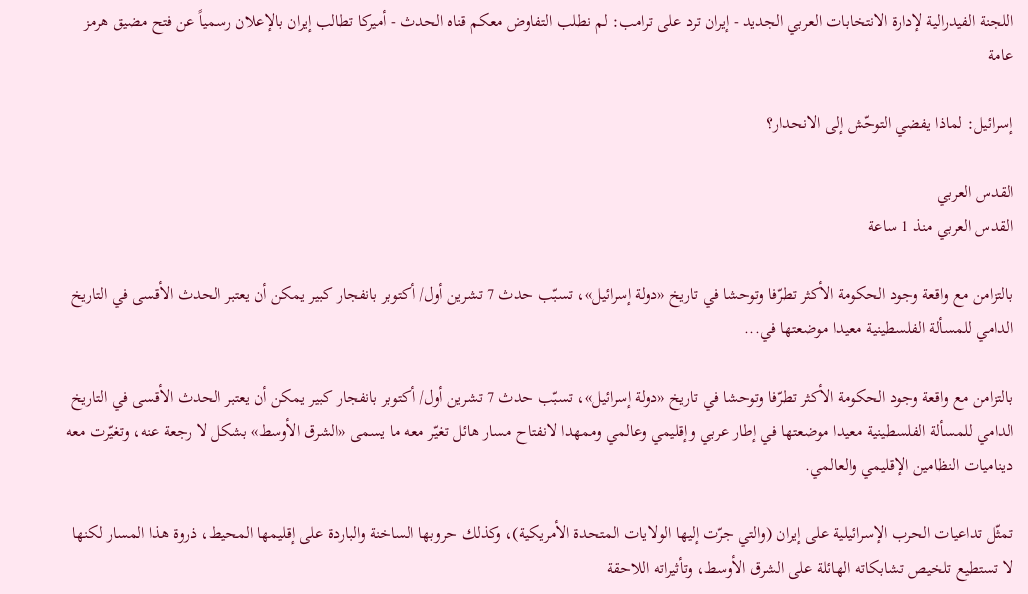اللجنة الفيدرالية لإدارة الانتخابات العربي الجديد - إيران ترد على ترامب: لم نطلب التفاوض معكم قناه الحدث - أميركا تطالب إيران بالإعلان رسمياً عن فتح مضيق هرمز
عامة

إسرائيل: لماذا يفضي التوحّش إلى الانحدار؟

القدس العربي
القدس العربي منذ 1 ساعة

بالتزامن مع واقعة وجود الحكومة الأكثر تطرّفا وتوحشا في تاريخ «دولة إسرائيل»، تسبّب حدث 7 تشرين أول/ أكتوبر بانفجار كبير يمكن أن يعتبر الحدث الأقسى في التاريخ الدامي للمسألة الفلسطينية معيدا موضعتها في...

بالتزامن مع واقعة وجود الحكومة الأكثر تطرّفا وتوحشا في تاريخ «دولة إسرائيل»، تسبّب حدث 7 تشرين أول/ أكتوبر بانفجار كبير يمكن أن يعتبر الحدث الأقسى في التاريخ الدامي للمسألة الفلسطينية معيدا موضعتها في إطار عربي وإقليمي وعالمي وممهدا لانفتاح مسار هائل تغيّر معه ما يسمى «الشرق الأوسط» بشكل لا رجعة عنه، وتغيّرت معه ديناميات النظامين الإقليمي والعالمي.

تمثّل تداعيات الحرب الإسرائيلية على إيران (والتي جرّت إليها الولايات المتحدة الأمريكية)، وكذلك حروبها الساخنة والباردة على إقليمها المحيط، ذروة هذا المسار لكنها لا تستطيع تلخيص تشابكاته الهائلة على الشرق الأوسط، وتأثيراته اللاحقة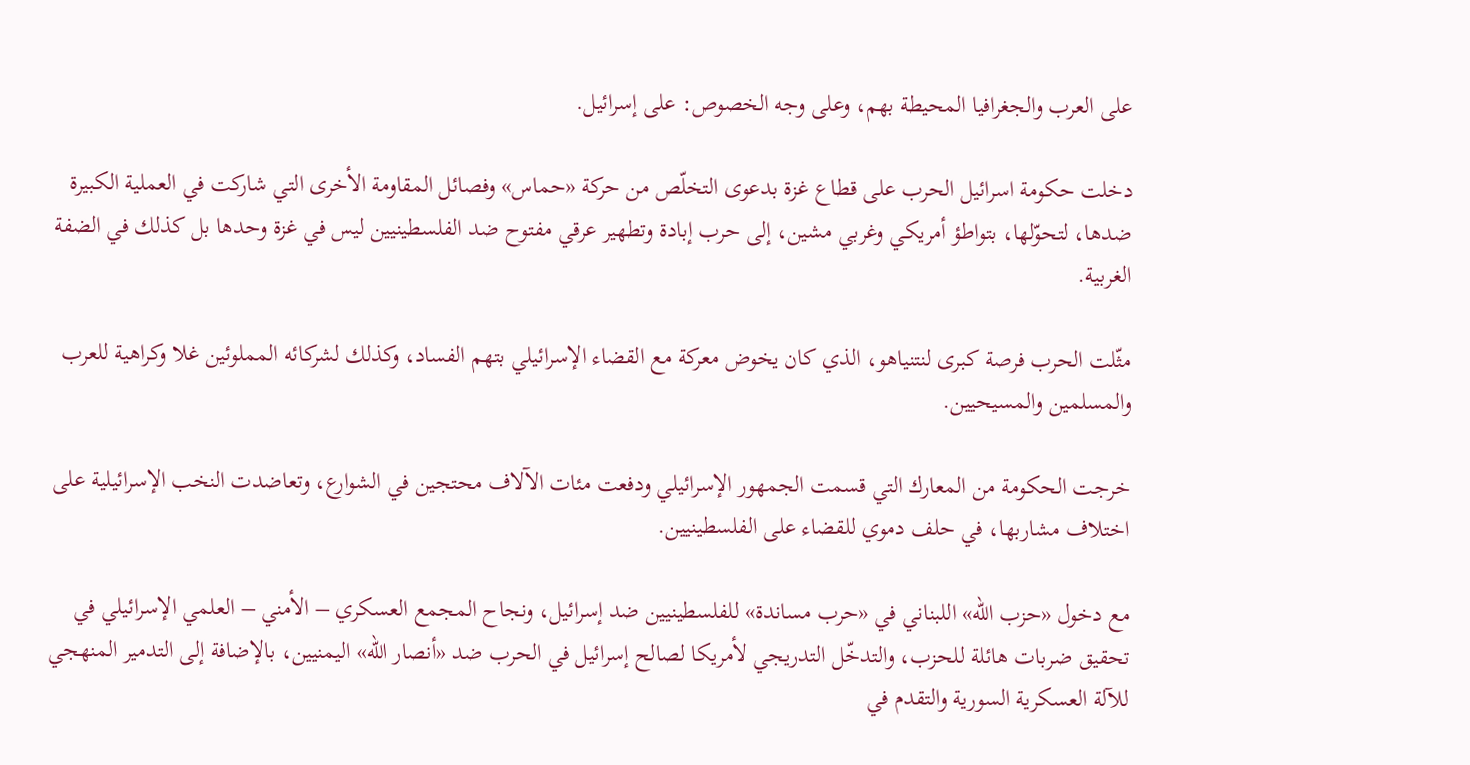على العرب والجغرافيا المحيطة بهم، وعلى وجه الخصوص: على إسرائيل.

دخلت حكومة اسرائيل الحرب على قطاع غزة بدعوى التخلّص من حركة «حماس» وفصائل المقاومة الأخرى التي شاركت في العملية الكبيرة ضدها، لتحوّلها، بتواطؤ أمريكي وغربي مشين، إلى حرب إبادة وتطهير عرقي مفتوح ضد الفلسطينيين ليس في غزة وحدها بل كذلك في الضفة الغربية.

مثّلت الحرب فرصة كبرى لنتنياهو، الذي كان يخوض معركة مع القضاء الإسرائيلي بتهم الفساد، وكذلك لشركائه المملوئين غلا وكراهية للعرب والمسلمين والمسيحيين.

خرجت الحكومة من المعارك التي قسمت الجمهور الإسرائيلي ودفعت مئات الآلاف محتجين في الشوارع، وتعاضدت النخب الإسرائيلية على اختلاف مشاربها، في حلف دموي للقضاء على الفلسطينيين.

مع دخول «حزب الله» اللبناني في «حرب مساندة» للفلسطينيين ضد إسرائيل، ونجاح المجمع العسكري – الأمني – العلمي الإسرائيلي في تحقيق ضربات هائلة للحزب، والتدخّل التدريجي لأمريكا لصالح إسرائيل في الحرب ضد «أنصار الله» اليمنيين، بالإضافة إلى التدمير المنهجي للآلة العسكرية السورية والتقدم في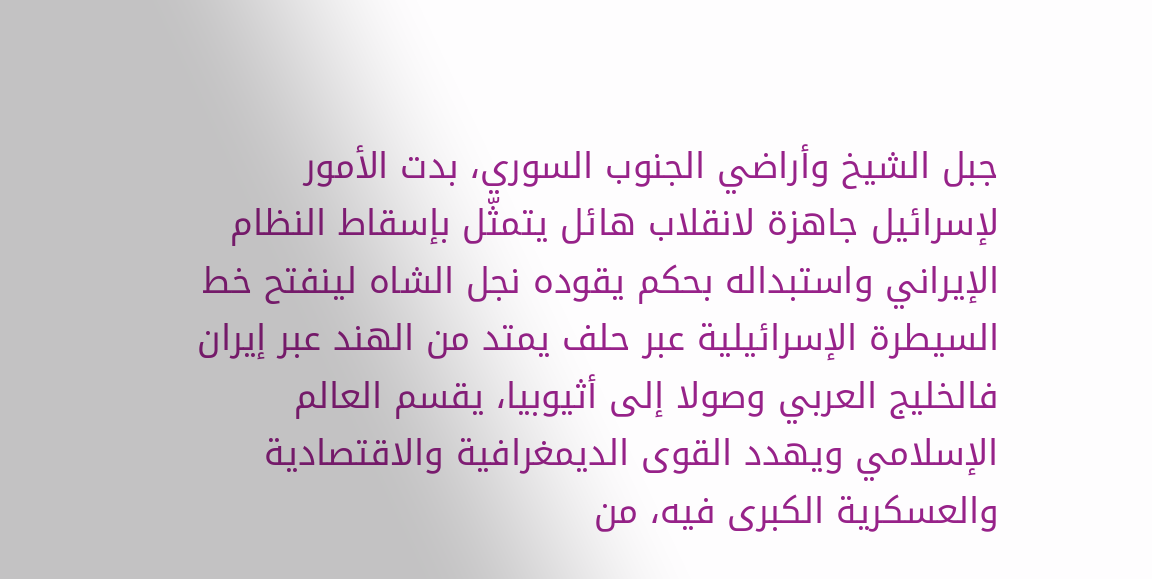جبل الشيخ وأراضي الجنوب السوري، بدت الأمور لإسرائيل جاهزة لانقلاب هائل يتمثّل بإسقاط النظام الإيراني واستبداله بحكم يقوده نجل الشاه لينفتح خط السيطرة الإسرائيلية عبر حلف يمتد من الهند عبر إيران فالخليج العربي وصولا إلى أثيوبيا، يقسم العالم الإسلامي ويهدد القوى الديمغرافية والاقتصادية والعسكرية الكبرى فيه، من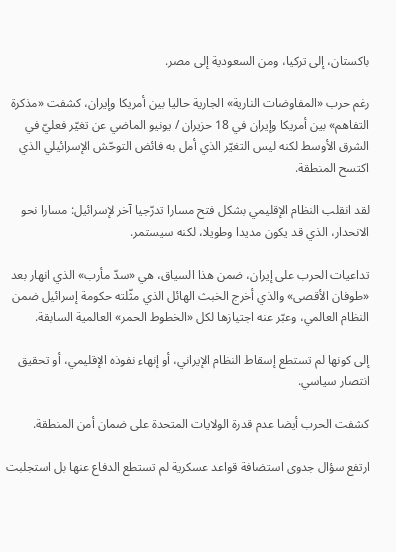باكستان، إلى تركيا، ومن السعودية إلى مصر.

رغم حرب «المفاوضات النارية» الجارية حاليا بين أمريكا وإيران، كشفت «مذكرة التفاهم» بين أمريكا وإيران في 18 حزيران / يونيو الماضي عن تغيّر فعليّ في الشرق الأوسط لكنه ليس التغيّر الذي أمل به فائض التوحّش الإسرائيلي الذي اكتسح المنطقة.

لقد انقلب النظام الإقليمي بشكل فتح مسارا تدرّجيا آخر لإسرائيل: مسارا نحو الانحدار، الذي قد يكون مديدا وطويلا، لكنه سيستمر.

تداعيات الحرب على إيران، ضمن هذا السياق، هي «سدّ مأرب» الذي انهار بعد «طوفان الأقصى» والذي أخرج الخبث الهائل الذي مثّلته حكومة إسرائيل ضمن النظام العالمي، وعبّر عنه اجتيازها لكل «الخطوط الحمر» العالمية السابقة.

إلى كونها لم تستطع إسقاط النظام الإيراني، أو إنهاء نفوذه الإقليمي، أو تحقيق انتصار سياسي.

كشفت الحرب أيضا عدم قدرة الولايات المتحدة على ضمان أمن المنطقة.

ارتفع سؤال جدوى استضافة قواعد عسكرية لم تستطع الدفاع عنها بل استجلبت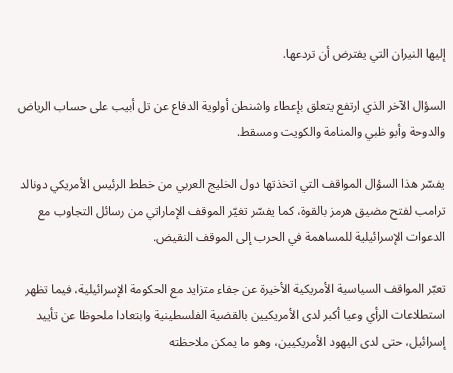إليها النيران التي يفترض أن تردعها.

السؤال الآخر الذي ارتفع يتعلق بإعطاء واشنطن أولوية الدفاع عن تل أبيب على حساب الرياض والدوحة وأبو ظبي والمنامة والكويت ومسقط.

يفسّر هذا السؤال المواقف التي اتخذتها دول الخليج العربي من خطط الرئيس الأمريكي دونالد ترامب لفتح مضيق هرمز بالقوة، كما يفسّر تغيّر الموقف الإماراتي من رسائل التجاوب مع الدعوات الإسرائيلية للمساهمة في الحرب إلى الموقف النقيض.

تعبّر المواقف السياسية الأمريكية الأخيرة عن جفاء متزايد مع الحكومة الإسرائيلية، فيما تظهر استطلاعات الرأي وعيا أكبر لدى الأمريكيين بالقضية الفلسطينية وابتعادا ملحوظا عن تأييد إسرائيل، حتى لدى اليهود الأمريكيين، وهو ما يمكن ملاحظته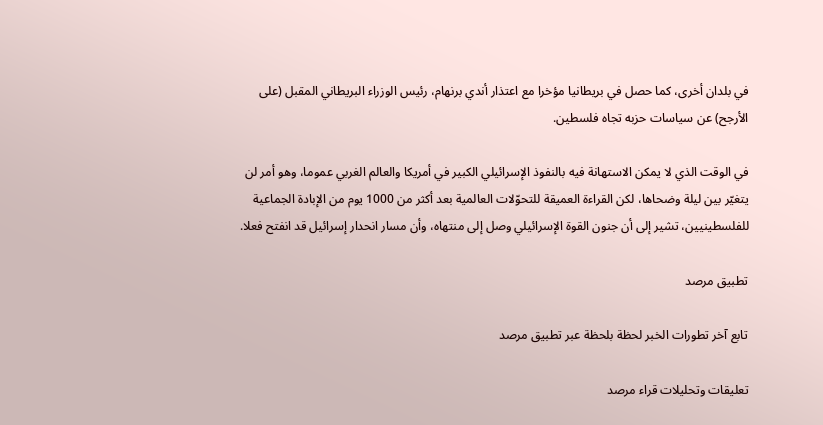في بلدان أخرى، كما حصل في بريطانيا مؤخرا مع اعتذار أندي برنهام، رئيس الوزراء البريطاني المقبل (على الأرجح) عن سياسات حزبه تجاه فلسطين.

في الوقت الذي لا يمكن الاستهانة فيه بالنفوذ الإسرائيلي الكبير في أمريكا والعالم الغربي عموما، وهو أمر لن يتغيّر بين ليلة وضحاها، لكن القراءة العميقة للتحوّلات العالمية بعد أكثر من 1000 يوم من الإبادة الجماعية للفلسطينيين، تشير إلى أن جنون القوة الإسرائيلي وصل إلى منتهاه، وأن مسار انحدار إسرائيل قد انفتح فعلا.

تطبيق مرصد

تابع آخر تطورات الخبر لحظة بلحظة عبر تطبيق مرصد

تعليقات وتحليلات قراء مرصد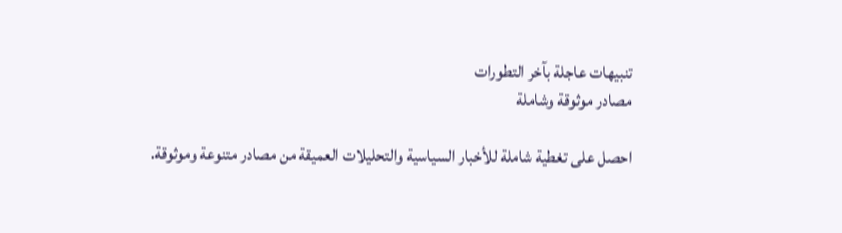تنبيهات عاجلة بآخر التطورات
مصادر موثوقة وشاملة

احصل على تغطية شاملة للأخبار السياسية والتحليلات العميقة من مصادر متنوعة وموثوقة.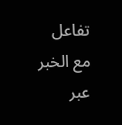تفاعل مع الخبر عبر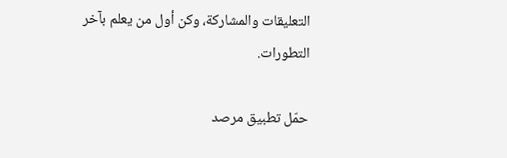التعليقات والمشاركة، وكن أول من يعلم بآخر التطورات.

حمّل تطبيق مرصد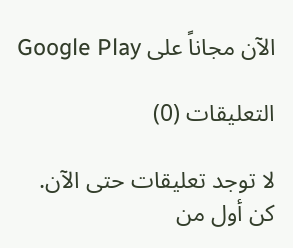الآن مجاناً على Google Play

التعليقات (0)

لا توجد تعليقات حتى الآن. كن أول من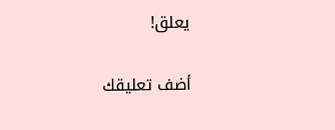يعلق!

أضف تعليقك